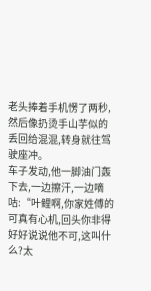老头捧着手机愣了两秒,然后像扔烫手山芋似的丢回给混混,转身就往驾驶座冲。
车子发动,他一脚油门轰下去,一边擦汗,一边嘀咕:“叶鲤啊,你家姓傅的可真有心机,回头你非得好好说说他不可,这叫什么?太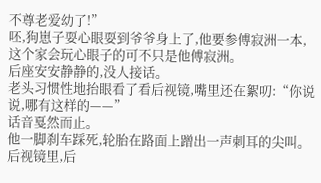不尊老爱幼了!”
呸,狗崽子耍心眼耍到爷爷身上了,他要参傅寂洲一本,这个家会玩心眼子的可不只是他傅寂洲。
后座安安静静的,没人接话。
老头习惯性地抬眼看了看后视镜,嘴里还在絮叨:“你说说,哪有这样的——”
话音戛然而止。
他一脚刹车踩死,轮胎在路面上蹭出一声刺耳的尖叫。
后视镜里,后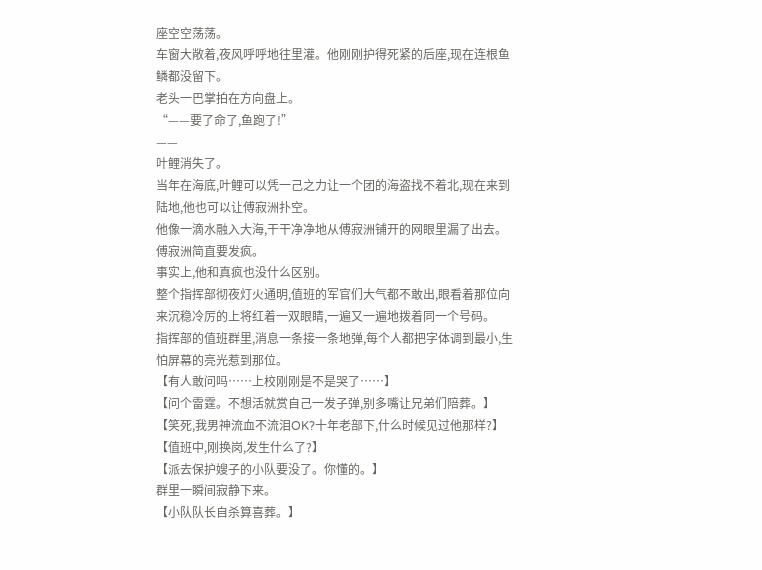座空空荡荡。
车窗大敞着,夜风呼呼地往里灌。他刚刚护得死紧的后座,现在连根鱼鳞都没留下。
老头一巴掌拍在方向盘上。
“——要了命了,鱼跑了!”
——
叶鲤消失了。
当年在海底,叶鲤可以凭一己之力让一个团的海盗找不着北,现在来到陆地,他也可以让傅寂洲扑空。
他像一滴水融入大海,干干净净地从傅寂洲铺开的网眼里漏了出去。
傅寂洲简直要发疯。
事实上,他和真疯也没什么区别。
整个指挥部彻夜灯火通明,值班的军官们大气都不敢出,眼看着那位向来沉稳冷厉的上将红着一双眼睛,一遍又一遍地拨着同一个号码。
指挥部的值班群里,消息一条接一条地弹,每个人都把字体调到最小,生怕屏幕的亮光惹到那位。
【有人敢问吗……上校刚刚是不是哭了……】
【问个雷霆。不想活就赏自己一发子弹,别多嘴让兄弟们陪葬。】
【笑死,我男神流血不流泪OK?十年老部下,什么时候见过他那样?】
【值班中,刚换岗,发生什么了?】
【派去保护嫂子的小队要没了。你懂的。】
群里一瞬间寂静下来。
【小队队长自杀算喜葬。】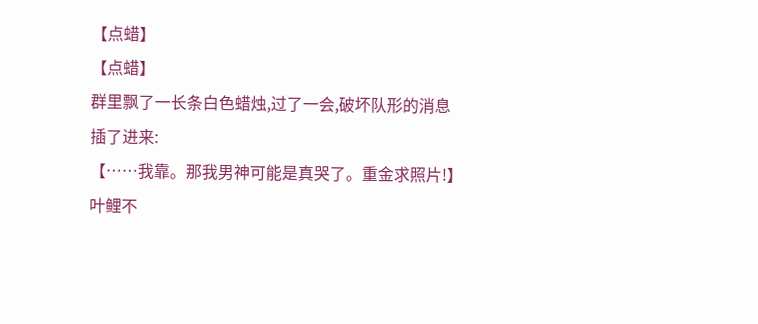【点蜡】
【点蜡】
群里飘了一长条白色蜡烛,过了一会,破坏队形的消息插了进来:
【……我靠。那我男神可能是真哭了。重金求照片!】
叶鲤不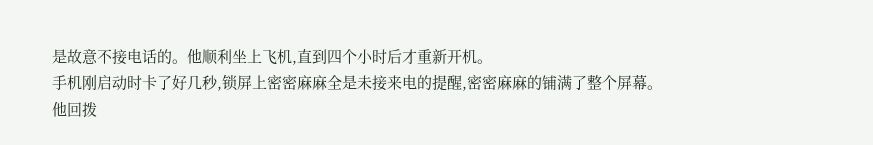是故意不接电话的。他顺利坐上飞机,直到四个小时后才重新开机。
手机刚启动时卡了好几秒,锁屏上密密麻麻全是未接来电的提醒,密密麻麻的铺满了整个屏幕。
他回拨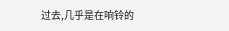过去,几乎是在响铃的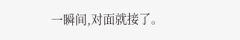一瞬间,对面就接了。